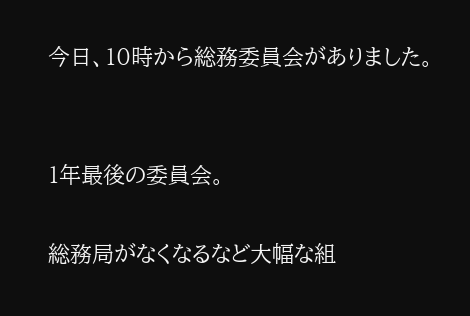今日、10時から総務委員会がありました。


1年最後の委員会。

総務局がなくなるなど大幅な組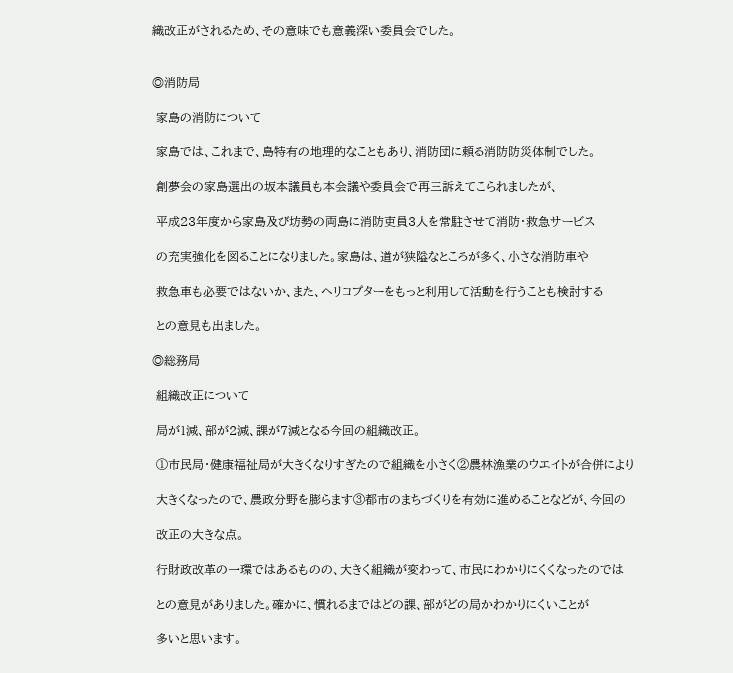織改正がされるため、その意味でも意義深い委員会でした。


◎消防局

 家島の消防について

 家島では、これまで、島特有の地理的なこともあり、消防団に頼る消防防災体制でした。

 創夢会の家島選出の坂本議員も本会議や委員会で再三訴えてこられましたが、

 平成23年度から家島及び坊勢の両島に消防吏員3人を常駐させて消防・救急サービス

 の充実強化を図ることになりました。家島は、道が狭隘なところが多く、小さな消防車や

 救急車も必要ではないか、また、ヘリコプターをもっと利用して活動を行うことも検討する

 との意見も出ました。

◎総務局

 組織改正について

 局が1減、部が2減、課が7減となる今回の組織改正。

 ①市民局・健康福祉局が大きくなりすぎたので組織を小さく②農林漁業のウエイトが合併により

 大きくなったので、農政分野を膨らます③都市のまちづくりを有効に進めることなどが、今回の

 改正の大きな点。

 行財政改革の一環ではあるものの、大きく組織が変わって、市民にわかりにくくなったのでは

 との意見がありました。確かに、慣れるまではどの課、部がどの局かわかりにくいことが

 多いと思います。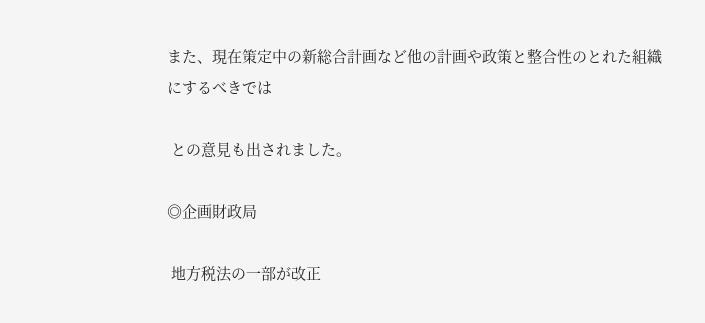また、現在策定中の新総合計画など他の計画や政策と整合性のとれた組織にするべきでは

 との意見も出されました。

◎企画財政局

 地方税法の一部が改正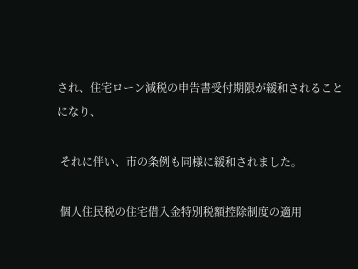され、住宅ローン減税の申告書受付期限が緩和されることになり、

 それに伴い、市の条例も同様に緩和されました。

 個人住民税の住宅借入金特別税額控除制度の適用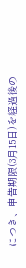につき、申告期限(3月15日)を経過後の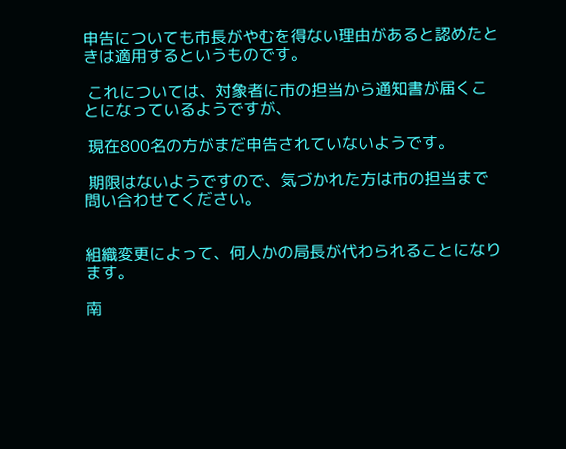申告についても市長がやむを得ない理由があると認めたときは適用するというものです。

 これについては、対象者に市の担当から通知書が届くことになっているようですが、

 現在800名の方がまだ申告されていないようです。

 期限はないようですので、気づかれた方は市の担当まで問い合わせてください。


組織変更によって、何人かの局長が代わられることになります。

南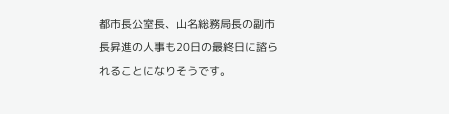都市長公室長、山名総務局長の副市長昇進の人事も20日の最終日に諮られることになりそうです。